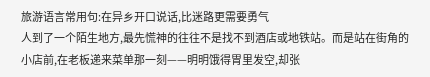旅游语言常用句:在异乡开口说话,比迷路更需要勇气
人到了一个陌生地方,最先慌神的往往不是找不到酒店或地铁站。而是站在街角的小店前,在老板递来菜单那一刻——明明饿得胃里发空,却张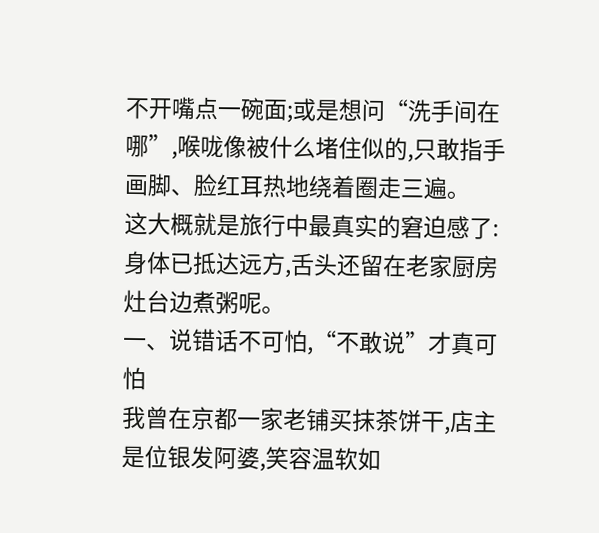不开嘴点一碗面;或是想问“洗手间在哪”,喉咙像被什么堵住似的,只敢指手画脚、脸红耳热地绕着圈走三遍。
这大概就是旅行中最真实的窘迫感了:身体已抵达远方,舌头还留在老家厨房灶台边煮粥呢。
一、说错话不可怕,“不敢说”才真可怕
我曾在京都一家老铺买抹茶饼干,店主是位银发阿婆,笑容温软如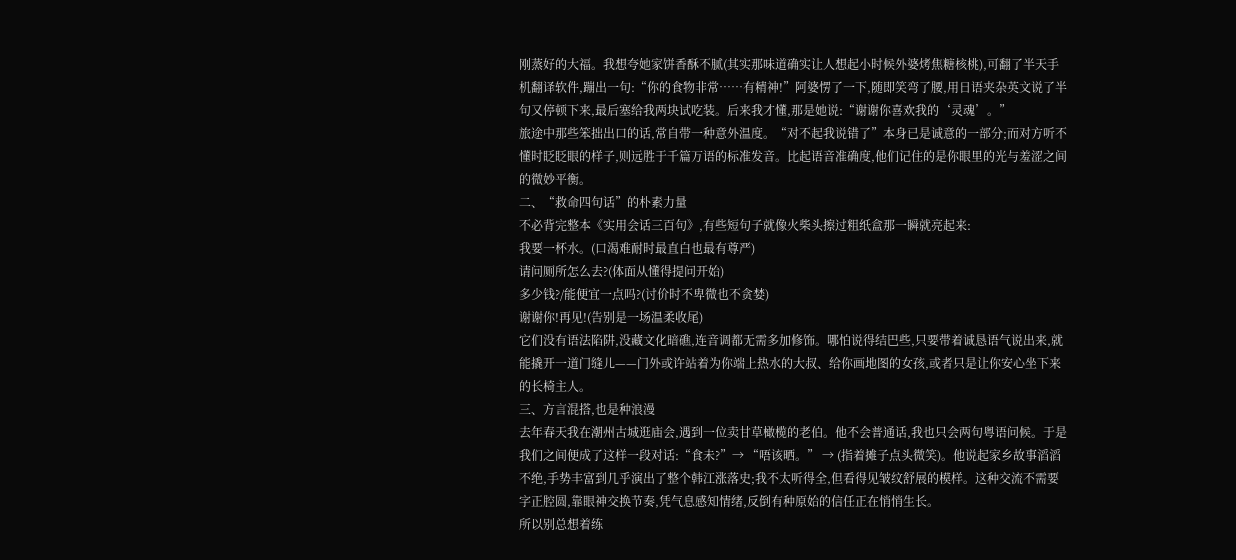刚蒸好的大福。我想夸她家饼香酥不腻(其实那味道确实让人想起小时候外婆烤焦糖核桃),可翻了半天手机翻译软件,蹦出一句:“你的食物非常……有精神!”阿婆愣了一下,随即笑弯了腰,用日语夹杂英文说了半句又停顿下来,最后塞给我两块试吃装。后来我才懂,那是她说:“谢谢你喜欢我的‘灵魂’。”
旅途中那些笨拙出口的话,常自带一种意外温度。“对不起我说错了”本身已是诚意的一部分;而对方听不懂时眨眨眼的样子,则远胜于千篇万语的标准发音。比起语音准确度,他们记住的是你眼里的光与羞涩之间的微妙平衡。
二、“救命四句话”的朴素力量
不必背完整本《实用会话三百句》,有些短句子就像火柴头擦过粗纸盒那一瞬就亮起来:
我要一杯水。(口渴难耐时最直白也最有尊严)
请问厕所怎么去?(体面从懂得提问开始)
多少钱?/能便宜一点吗?(讨价时不卑微也不贪婪)
谢谢你!再见!(告别是一场温柔收尾)
它们没有语法陷阱,没藏文化暗礁,连音调都无需多加修饰。哪怕说得结巴些,只要带着诚恳语气说出来,就能撬开一道门缝儿——门外或许站着为你端上热水的大叔、给你画地图的女孩,或者只是让你安心坐下来的长椅主人。
三、方言混搭,也是种浪漫
去年春天我在潮州古城逛庙会,遇到一位卖甘草橄榄的老伯。他不会普通话,我也只会两句粤语问候。于是我们之间便成了这样一段对话:“食未?”→ “唔该晒。” → (指着摊子点头微笑)。他说起家乡故事滔滔不绝,手势丰富到几乎演出了整个韩江涨落史;我不太听得全,但看得见皱纹舒展的模样。这种交流不需要字正腔圆,靠眼神交换节奏,凭气息感知情绪,反倒有种原始的信任正在悄悄生长。
所以别总想着练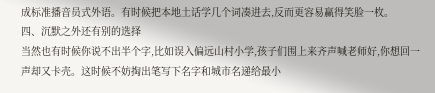成标准播音员式外语。有时候把本地土话学几个词凑进去,反而更容易赢得笑脸一枚。
四、沉默之外还有别的选择
当然也有时候你说不出半个字,比如误入偏远山村小学,孩子们围上来齐声喊老师好,你想回一声却又卡壳。这时候不妨掏出笔写下名字和城市名递给最小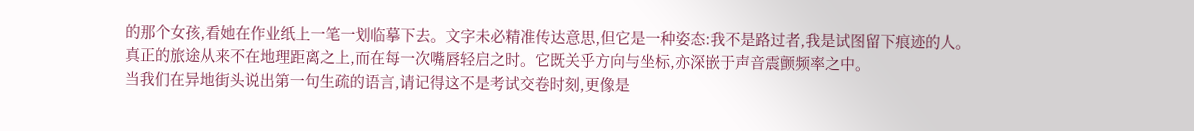的那个女孩,看她在作业纸上一笔一划临摹下去。文字未必精准传达意思,但它是一种姿态:我不是路过者,我是试图留下痕迹的人。
真正的旅途从来不在地理距离之上,而在每一次嘴唇轻启之时。它既关乎方向与坐标,亦深嵌于声音震颤频率之中。
当我们在异地街头说出第一句生疏的语言,请记得这不是考试交卷时刻,更像是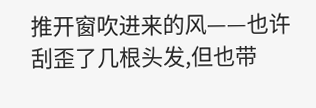推开窗吹进来的风——也许刮歪了几根头发,但也带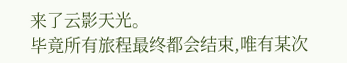来了云影天光。
毕竟所有旅程最终都会结束,唯有某次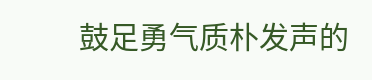鼓足勇气质朴发声的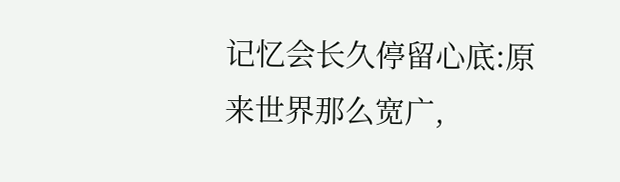记忆会长久停留心底:原来世界那么宽广,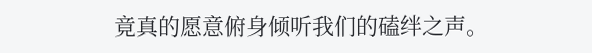竟真的愿意俯身倾听我们的磕绊之声。